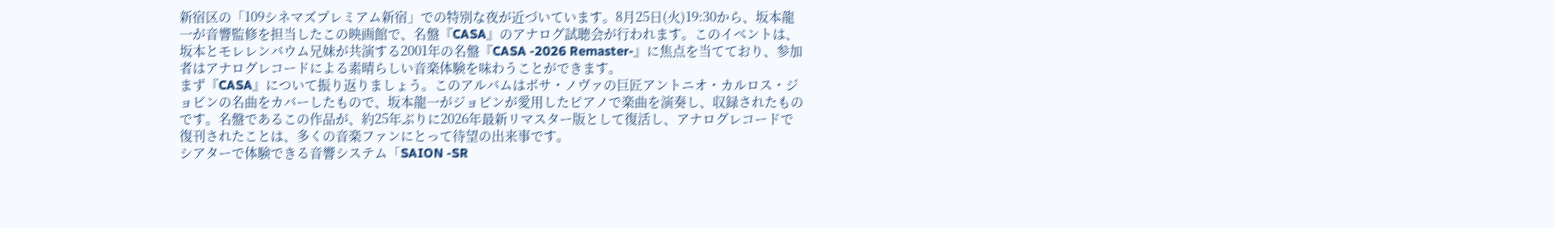新宿区の「109シネマズプレミアム新宿」での特別な夜が近づいています。8月25日(火)19:30から、坂本龍一が音響監修を担当したこの映画館で、名盤『CASA』のアナログ試聴会が行われます。このイベントは、坂本とモレレンバウム兄妹が共演する2001年の名盤『CASA -2026 Remaster-』に焦点を当てており、参加者はアナログレコードによる素晴らしい音楽体験を味わうことができます。
まず『CASA』について振り返りましょう。このアルバムはボサ・ノヴァの巨匠アントニオ・カルロス・ジョビンの名曲をカバーしたもので、坂本龍一がジョビンが愛用したピアノで楽曲を演奏し、収録されたものです。名盤であるこの作品が、約25年ぶりに2026年最新リマスター版として復活し、アナログレコードで復刊されたことは、多くの音楽ファンにとって待望の出来事です。
シアターで体験できる音響システム「SAION -SR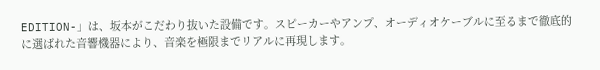EDITION-」は、坂本がこだわり抜いた設備です。スピーカーやアンプ、オーディオケーブルに至るまで徹底的に選ばれた音響機器により、音楽を極限までリアルに再現します。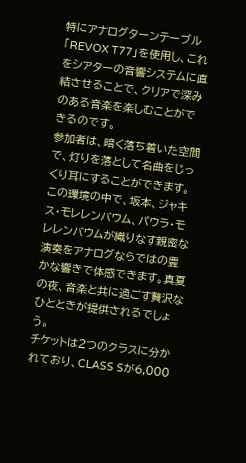特にアナログターンテーブル「REVOX T77」を使用し、これをシアターの音響システムに直結させることで、クリアで深みのある音楽を楽しむことができるのです。
参加者は、暗く落ち着いた空間で、灯りを落として名曲をじっくり耳にすることができます。この環境の中で、坂本、ジャキス・モレレンバウム、パウラ・モレレンバウムが織りなす親密な演奏をアナログならではの豊かな響きで体感できます。真夏の夜、音楽と共に過ごす贅沢なひとときが提供されるでしょう。
チケットは2つのクラスに分かれており、CLASS Sが6,000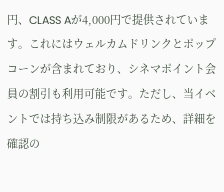円、CLASS Aが4,000円で提供されています。これにはウェルカムドリンクとポップコーンが含まれており、シネマポイント会員の割引も利用可能です。ただし、当イベントでは持ち込み制限があるため、詳細を確認の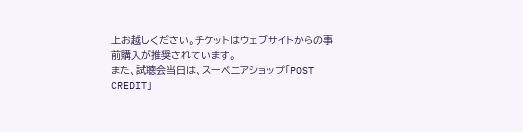上お越しください。チケットはウェブサイトからの事前購入が推奨されています。
また、試聴会当日は、スーベニアショップ「POST CREDIT」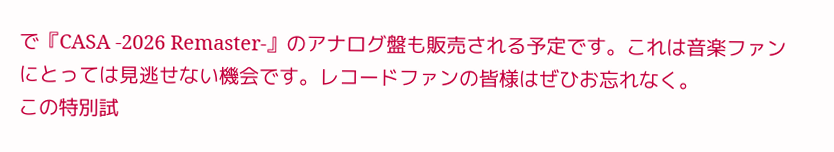で『CASA -2026 Remaster-』のアナログ盤も販売される予定です。これは音楽ファンにとっては見逃せない機会です。レコードファンの皆様はぜひお忘れなく。
この特別試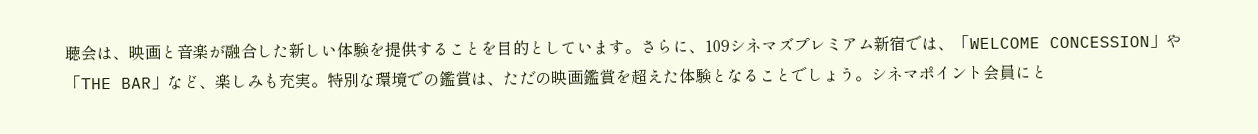聴会は、映画と音楽が融合した新しい体験を提供することを目的としています。さらに、109シネマズプレミアム新宿では、「WELCOME CONCESSION」や「THE BAR」など、楽しみも充実。特別な環境での鑑賞は、ただの映画鑑賞を超えた体験となることでしょう。シネマポイント会員にと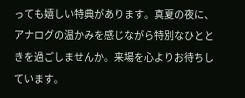っても嬉しい特典があります。真夏の夜に、アナログの温かみを感じながら特別なひとときを過ごしませんか。来場を心よりお待ちしています。